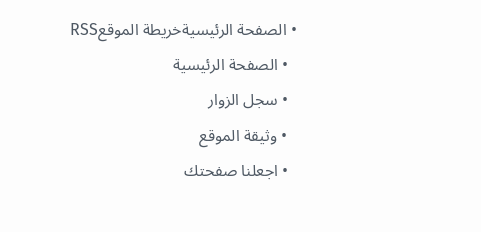• الصفحة الرئيسيةخريطة الموقعRSS
  • الصفحة الرئيسية
  • سجل الزوار
  • وثيقة الموقع
  • اجعلنا صفحتك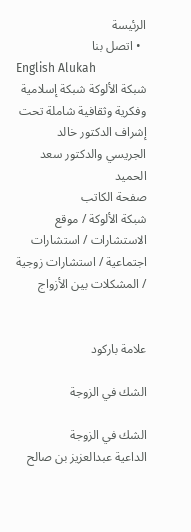الرئيسة
  • اتصل بنا
English Alukah
شبكة الألوكة شبكة إسلامية وفكرية وثقافية شاملة تحت إشراف الدكتور خالد الجريسي والدكتور سعد الحميد
صفحة الكاتب
شبكة الألوكة / موقع الاستشارات / استشارات اجتماعية / استشارات زوجية / المشكلات بين الأزواج


علامة باركود

الشك في الزوجة

الشك في الزوجة
الداعية عبدالعزيز بن صالح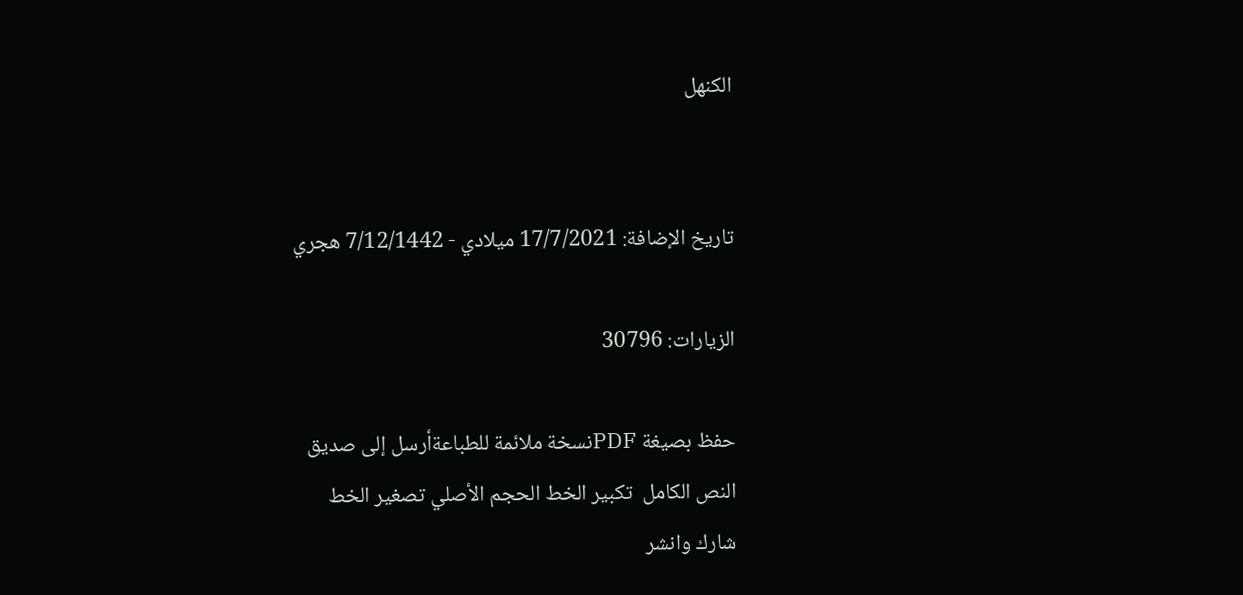الكنهل


تاريخ الإضافة: 17/7/2021 ميلادي - 7/12/1442 هجري

الزيارات: 30796

حفظ بصيغة PDFنسخة ملائمة للطباعةأرسل إلى صديق
النص الكامل  تكبير الخط الحجم الأصلي تصغير الخط
شارك وانشر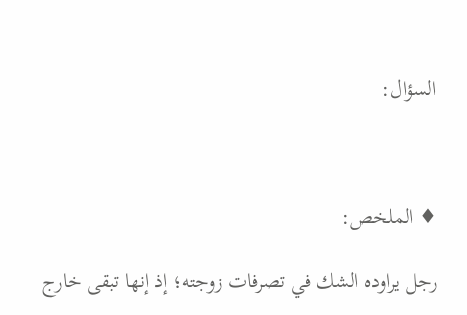السؤال:



♦ الملخص:

رجل يراوده الشك في تصرفات زوجته؛ إذ إنها تبقى خارج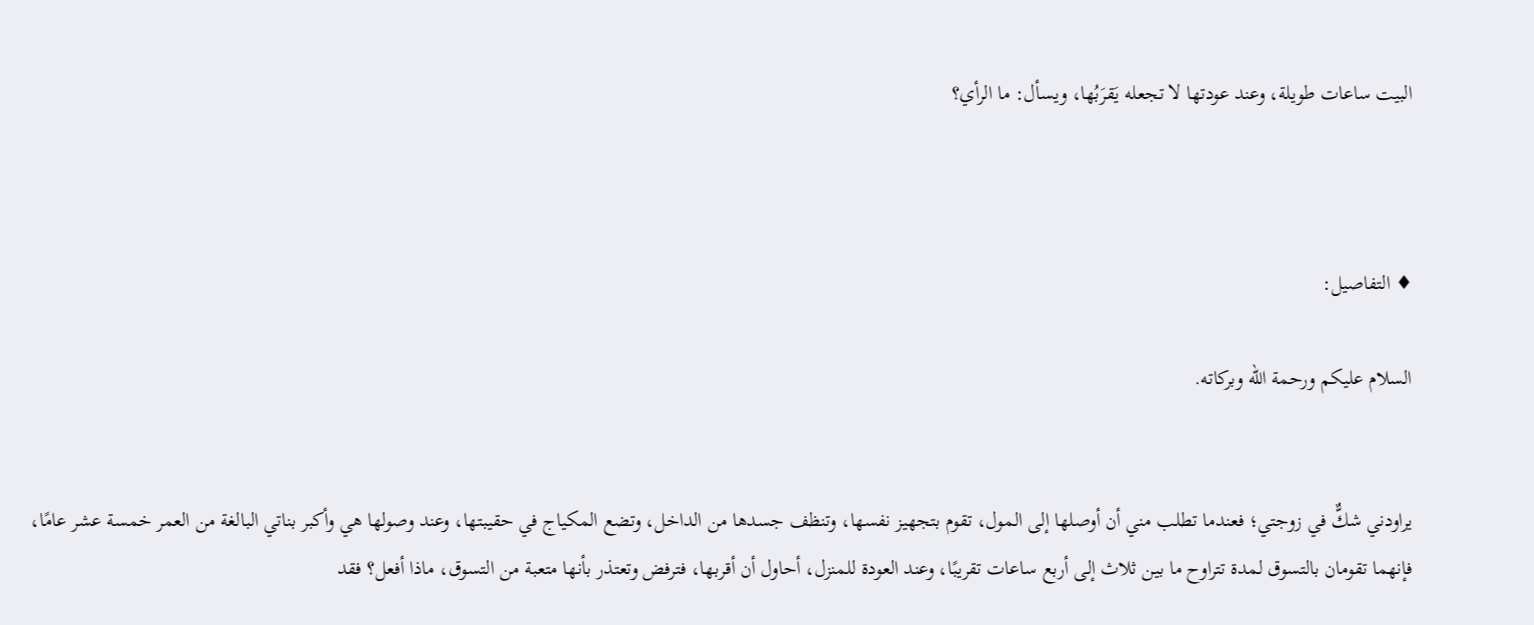البيت ساعات طويلة، وعند عودتها لا تجعله يَقرَبُها، ويسأل: ما الرأي؟



♦ التفاصيل:

السلام عليكم ورحمة الله وبركاته.


يراودني شكٌّ في زوجتي؛ فعندما تطلب مني أن أوصلها إلى المول، تقوم بتجهيز نفسها، وتنظف جسدها من الداخل، وتضع المكياج في حقيبتها، وعند وصولها هي وأكبر بناتي البالغة من العمر خمسة عشر عامًا، فإنهما تقومان بالتسوق لمدة تتراوح ما بين ثلاث إلى أربع ساعات تقريبًا، وعند العودة للمنزل، أحاول أن أقربها، فترفض وتعتذر بأنها متعبة من التسوق، ماذا أفعل؟ فقد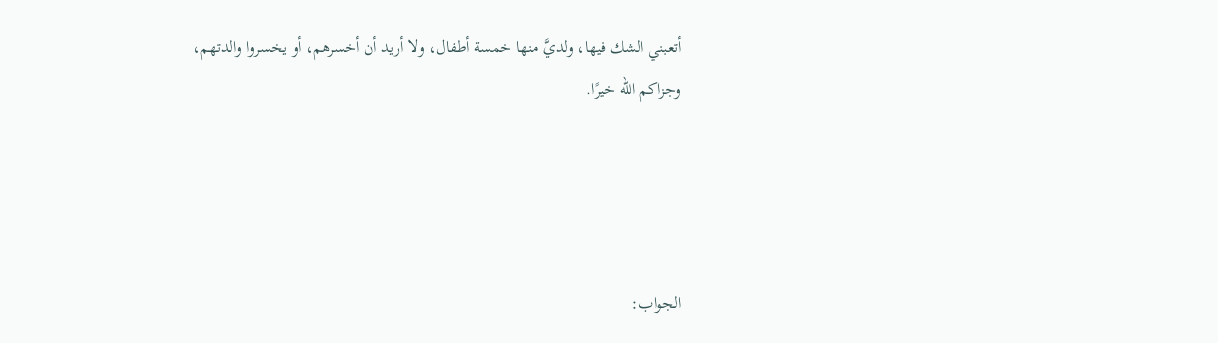أتعبني الشك فيها، ولديَّ منها خمسة أطفال، ولا أريد أن أخسرهم، أو يخسروا والدتهم، وجزاكم الله خيرًا.




الجواب: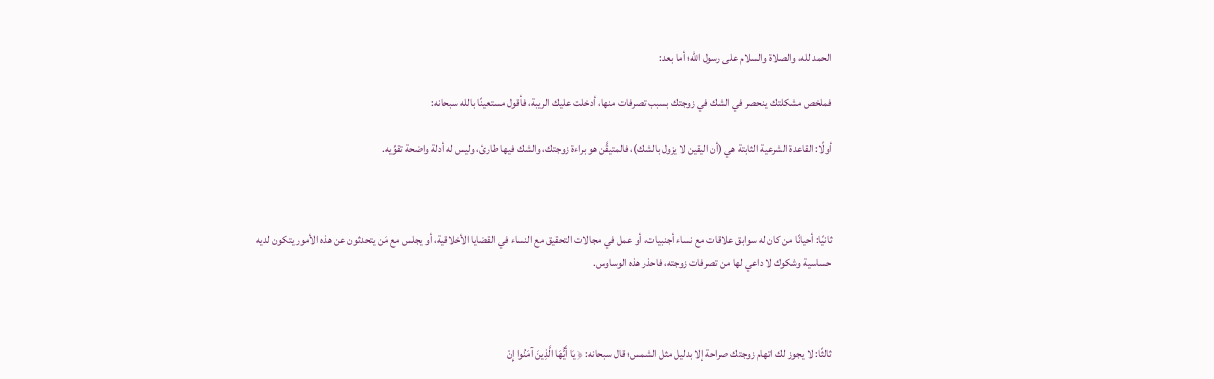الحمد لله، والصلاة والسلام على رسول الله؛ أما بعد:

فملخص مشكلتك ينحصر في الشك في زوجتك بسبب تصرفات منها، أدخلت عليك الريبة، فأقول مستعينًا بالله سبحانه:

أولًا: القاعدة الشرعية الثابتة هي (أن اليقين لا يزول بالشك)، فالمتيقَّن هو براءة زوجتك، والشك فيها طارئ، وليس له أدلة واضحة تقوِّيه.



ثانيًا: أحيانًا من كان له سوابق علاقات مع نساء أجنبيات، أو عمل في مجالات التحقيق مع النساء في القضايا الأخلاقية، أو يجلس مع مَن يتحدثون عن هذه الأمور يتكون لديه حساسية وشكوك لا داعي لها من تصرفات زوجته، فاحذر هذه الوساوس.



ثالثًا: لا يجوز لك اتهام زوجتك صراحة إلا بدليل مثل الشمس؛ قال سبحانه: ﴿ يَا أَيُّهَا الَّذِينَ آمَنُوا إِنْ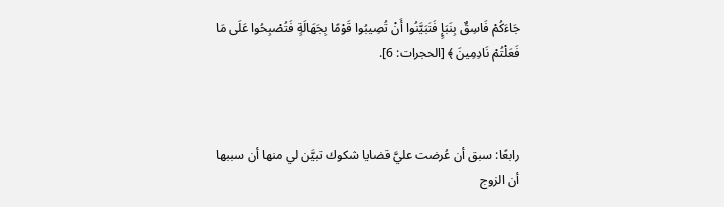جَاءَكُمْ فَاسِقٌ بِنَبَإٍ فَتَبَيَّنُوا أَنْ تُصِيبُوا قَوْمًا بِجَهَالَةٍ فَتُصْبِحُوا عَلَى مَا فَعَلْتُمْ نَادِمِينَ ﴾ [الحجرات: 6].



رابعًا: سبق أن عُرضت عليَّ قضايا شكوك تبيَّن لي منها أن سببها أن الزوج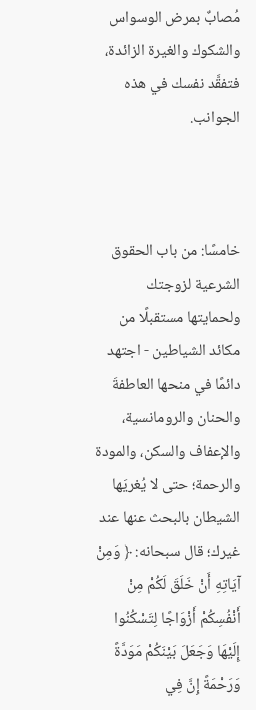مُصابٌ بمرض الوسواس والشكوك والغيرة الزائدة، فتفقَّد نفسك في هذه الجوانب.



خامسًا: من باب الحقوق الشرعية لزوجتك ولحمايتها مستقبلًا من مكائد الشياطين - اجتهد دائمًا في منحها العاطفةَ والحنان والرومانسية، والإعفاف والسكن، والمودة والرحمة؛ حتى لا يُغريَها الشيطان بالبحث عنها عند غيرك؛ قال سبحانه: ﴿ وَمِنْ آيَاتِهِ أَنْ خَلَقَ لَكُمْ مِنْ أَنْفُسِكُمْ أَزْوَاجًا لِتَسْكُنُوا إِلَيْهَا وَجَعَلَ بَيْنَكُمْ مَوَدَّةً وَرَحْمَةً إِنَّ فِي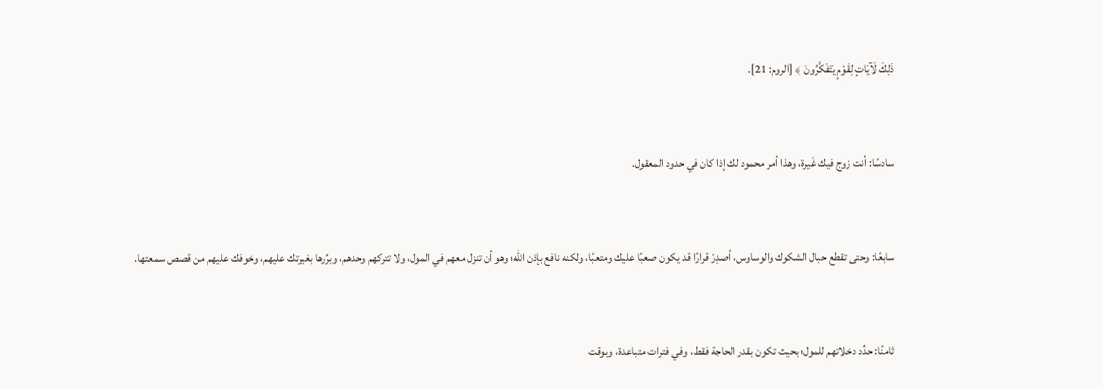ذَلِكَ لَآيَاتٍ لِقَوْمٍ يَتَفَكَّرُونَ ﴾ [الروم: 21].



سادسًا: أنت زوج فيك غَيرة، وهذا أمر محمود لك إذا كان في حدود المعقول.



سابعًا: وحتى تقطع حبال الشكوك والوساوس، أصدِرْ قرارًا قد يكون صعبًا عليك ومتعبًا، ولكنه نافع بإذن الله؛ وهو أن تنزل معهم في المول، ولا تتركهم وحدهم، وبرِّرها بغيرتك عليهم، وخوفك عليهم من قصص سمعتها.



ثامنًا: حدِّد دخلاتهم للمول؛ بحيث تكون بقدر الحاجة فقط، وفي فترات متباعدة، وبوقت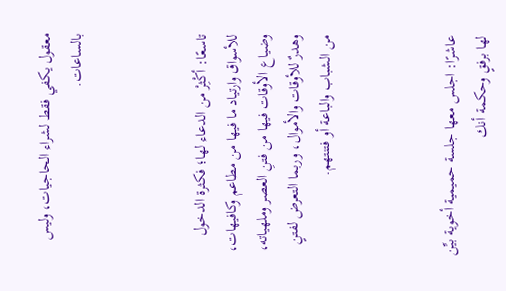معقول يكفي فقط لشراء الحاجيات، وليس بالساعات.



تاسعًا: أكْثِرْ من الدعاء لها؛ فكثرة الدخول للأسواق وارتياد ما فيها من مطاعم وكافيهات، وضياع الأوقات فيها من فتنِ العصر وملهياته، وهدرٌ للأوقات والأموال، وربما التعرض لفتنٍ من الشباب والباعة أو فتنتهم.



عاشرًا: اجلس معها جلسة حميمية أخوية بيِّن لها برفقٍ وحكمة أنك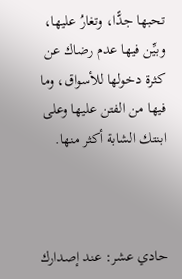تحبها جدًّا، وتغارُ عليها، وبيِّن فيها عدم رضاك عن كثرة دخولها للأسواق، وما فيها من الفتن عليها وعلى ابنتك الشابة أكثر منها.



حادي عشر: عند إصدارك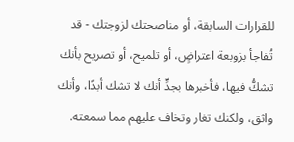للقرارات السابقة، أو مناصحتك لزوجتك - قد تُفاجأ بزوبعة اعتراضٍ، أو تلميح، أو تصريح بأنك تشكُّ فيها، فأخبرها بجدٍّ أنك لا تشك أبدًا، وأنك واثق، ولكنك تغار وتخاف عليهم مما سمعته.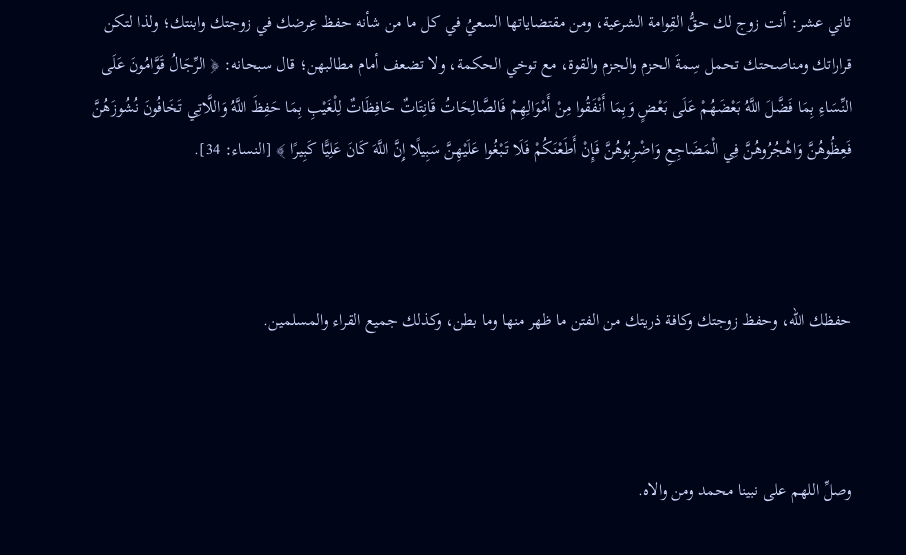ثاني عشر: أنت زوج لك حقُّ القِوامة الشرعية، ومن مقتضاياتها السعيُ في كل ما من شأنه حفظ عِرضك في زوجتك وابنتك؛ ولذا لتكن قراراتك ومناصحتك تحمل سِمةَ الحزم والجزم والقوة، مع توخي الحكمة، ولا تضعف أمام مطالبهن؛ قال سبحانه: ﴿ الرِّجَالُ قَوَّامُونَ عَلَى النِّسَاءِ بِمَا فَضَّلَ اللَّهُ بَعْضَهُمْ عَلَى بَعْضٍ وَبِمَا أَنْفَقُوا مِنْ أَمْوَالِهِمْ فَالصَّالِحَاتُ قَانِتَاتٌ حَافِظَاتٌ لِلْغَيْبِ بِمَا حَفِظَ اللَّهُ وَاللَّاتِي تَخَافُونَ نُشُوزَهُنَّ فَعِظُوهُنَّ وَاهْجُرُوهُنَّ فِي الْمَضَاجِعِ وَاضْرِبُوهُنَّ فَإِنْ أَطَعْنَكُمْ فَلَا تَبْغُوا عَلَيْهِنَّ سَبِيلًا إِنَّ اللَّهَ كَانَ عَلِيًّا كَبِيرًا ﴾ [النساء: 34].



حفظك الله، وحفظ زوجتك وكافة ذريتك من الفتن ما ظهر منها وما بطن، وكذلك جميع القراء والمسلمين.



وصلِّ اللهم على نبينا محمد ومن والاه.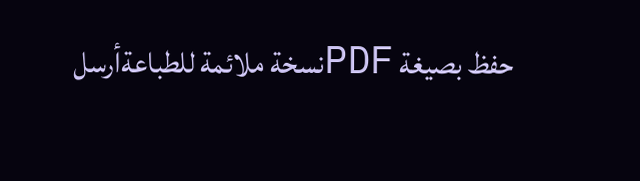حفظ بصيغة PDFنسخة ملائمة للطباعةأرسل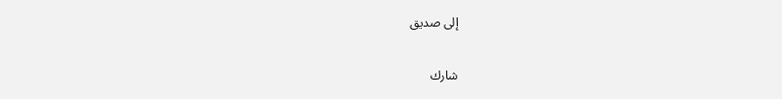إلى صديق

شارك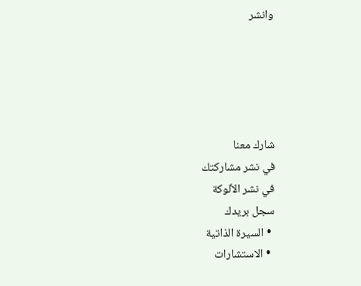وانشر





شارك معنا
في نشر مشاركتك
في نشر الألوكة
سجل بريدك
  • السيرة الذاتية
  • الاستشارات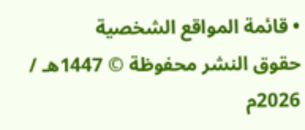• قائمة المواقع الشخصية
حقوق النشر محفوظة © 1447هـ / 2026م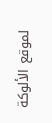لموقع الألوكة